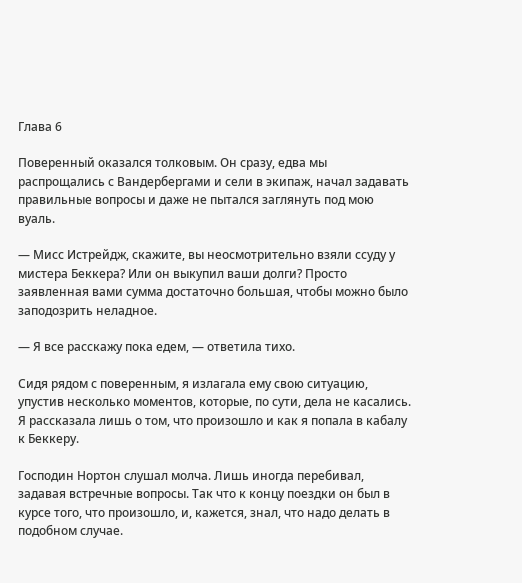Глава 6

Поверенный оказался толковым. Он сразу, едва мы распрощались с Вандербергами и сели в экипаж, начал задавать правильные вопросы и даже не пытался заглянуть под мою вуаль.

— Мисс Истрейдж, скажите, вы неосмотрительно взяли ссуду у мистера Беккера? Или он выкупил ваши долги? Просто заявленная вами сумма достаточно большая, чтобы можно было заподозрить неладное.

— Я все расскажу пока едем, — ответила тихо.

Сидя рядом с поверенным, я излагала ему свою ситуацию, упустив несколько моментов, которые, по сути, дела не касались. Я рассказала лишь о том, что произошло и как я попала в кабалу к Беккеру.

Господин Нортон слушал молча. Лишь иногда перебивал, задавая встречные вопросы. Так что к концу поездки он был в курсе того, что произошло, и, кажется, знал, что надо делать в подобном случае.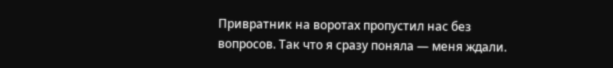Привратник на воротах пропустил нас без вопросов. Так что я сразу поняла — меня ждали.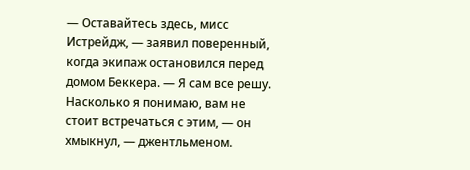— Оставайтесь здесь, мисс Истрейдж, — заявил поверенный, когда экипаж остановился перед домом Беккера. — Я сам все решу. Насколько я понимаю, вам не стоит встречаться с этим, — он хмыкнул, — джентльменом.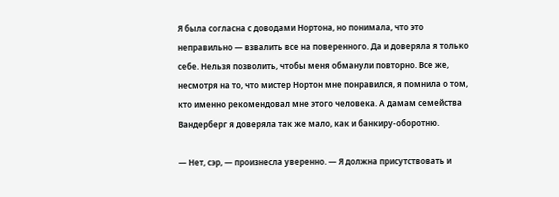Я была согласна с доводами Нортона, но понимала, что это неправильно — взвалить все на поверенного. Да и доверяла я только себе. Нельзя позволить, чтобы меня обманули повторно. Все же, несмотря на то, что мистер Нортон мне понравился, я помнила о том, кто именно рекомендовал мне этого человека. А дамам семейства Вандерберг я доверяла так же мало, как и банкиру-оборотню.

— Нет, сэр, — произнесла уверенно. — Я должна присутствовать и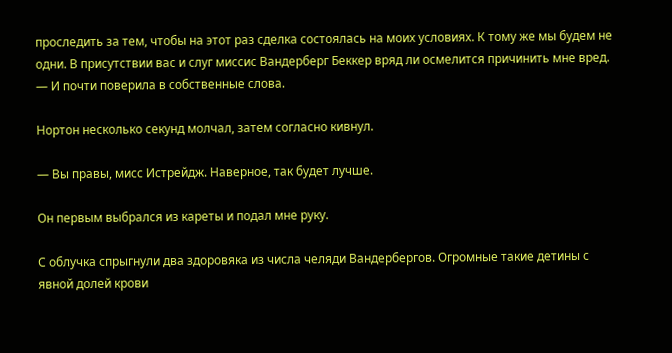проследить за тем, чтобы на этот раз сделка состоялась на моих условиях. К тому же мы будем не одни. В присутствии вас и слуг миссис Вандерберг Беккер вряд ли осмелится причинить мне вред. — И почти поверила в собственные слова.

Нортон несколько секунд молчал, затем согласно кивнул.

— Вы правы, мисс Истрейдж. Наверное, так будет лучше.

Он первым выбрался из кареты и подал мне руку.

С облучка спрыгнули два здоровяка из числа челяди Вандербергов. Огромные такие детины с явной долей крови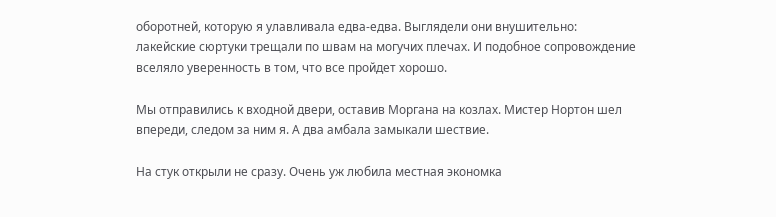оборотней, которую я улавливала едва-едва. Выглядели они внушительно: лакейские сюртуки трещали по швам на могучих плечах. И подобное сопровождение вселяло уверенность в том, что все пройдет хорошо.

Мы отправились к входной двери, оставив Моргана на козлах. Мистер Нортон шел впереди, следом за ним я. А два амбала замыкали шествие.

На стук открыли не сразу. Очень уж любила местная экономка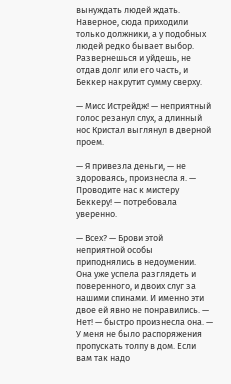вынуждать людей ждать. Наверное, сюда приходили только должники, а у подобных людей редко бывает выбор. Развернешься и уйдешь, не отдав долг или его часть, и Беккер накрутит сумму сверху.

— Мисс Истрейдж! — неприятный голос резанул слух, а длинный нос Кристал выглянул в дверной проем.

— Я привезла деньги, — не здороваясь, произнесла я. — Проводите нас к мистеру Беккеру! — потребовала уверенно.

— Всех? — Брови этой неприятной особы приподнялись в недоумении. Она уже успела разглядеть и поверенного, и двоих слуг за нашими спинами. И именно эти двое ей явно не понравились. — Нет! — быстро произнесла она. — У меня не было распоряжения пропускать толпу в дом. Если вам так надо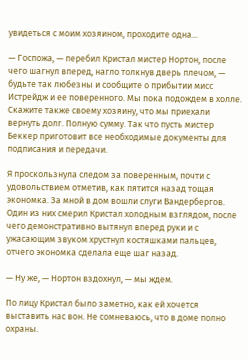увидеться с моим хозяином, проходите одна...

— Госпожа, — перебил Кристал мистер Нортон, после чего шагнул вперед, нагло толкнув дверь плечом, — будьте так любезны и сообщите о прибытии мисс Истрейдж и ее поверенного. Мы пока подождем в холле. Скажите также своему хозяину, что мы приехали вернуть долг. Полную сумму. Так что пусть мистер Беккер приготовит все необходимые документы для подписания и передачи.

Я проскользнула следом за поверенным, почти с удовольствием отметив, как пятится назад тощая экономка. За мной в дом вошли слуги Вандербергов. Один из них смерил Кристал холодным взглядом, после чего демонстративно вытянул вперед руки и с ужасающим звуком хрустнул костяшками пальцев, отчего экономка сделала еще шаг назад.

— Ну же, — Нортон вздохнул, — мы ждем.

По лицу Кристал было заметно, как ей хочется выставить нас вон. Не сомневаюсь, что в доме полно охраны.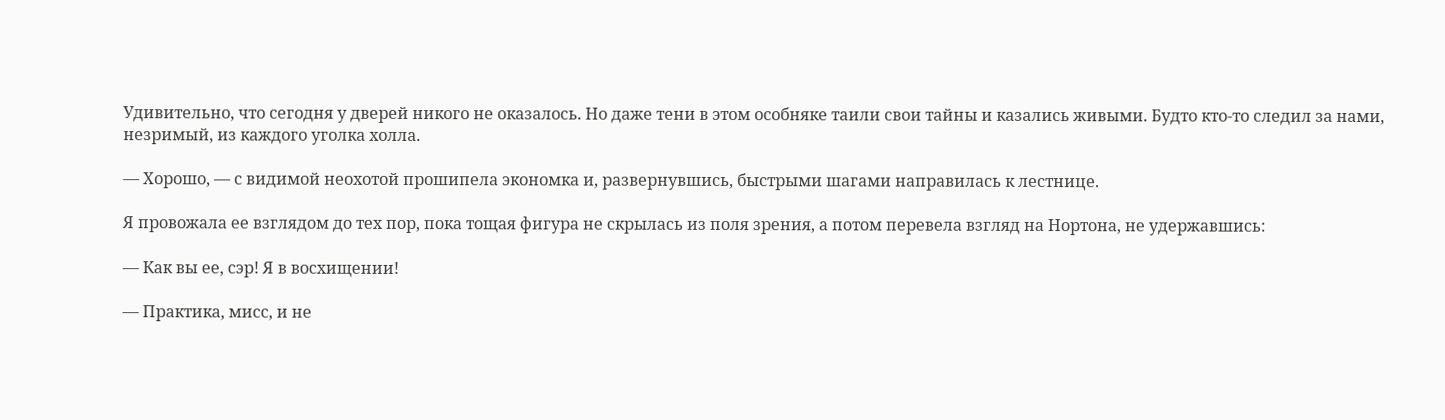Удивительно, что сегодня у дверей никого не оказалось. Но даже тени в этом особняке таили свои тайны и казались живыми. Будто кто-то следил за нами, незримый, из каждого уголка холла.

— Хорошо, — с видимой неохотой прошипела экономка и, развернувшись, быстрыми шагами направилась к лестнице.

Я провожала ее взглядом до тех пор, пока тощая фигура не скрылась из поля зрения, а потом перевела взгляд на Нортона, не удержавшись:

— Как вы ее, сэр! Я в восхищении!

— Практика, мисс, и не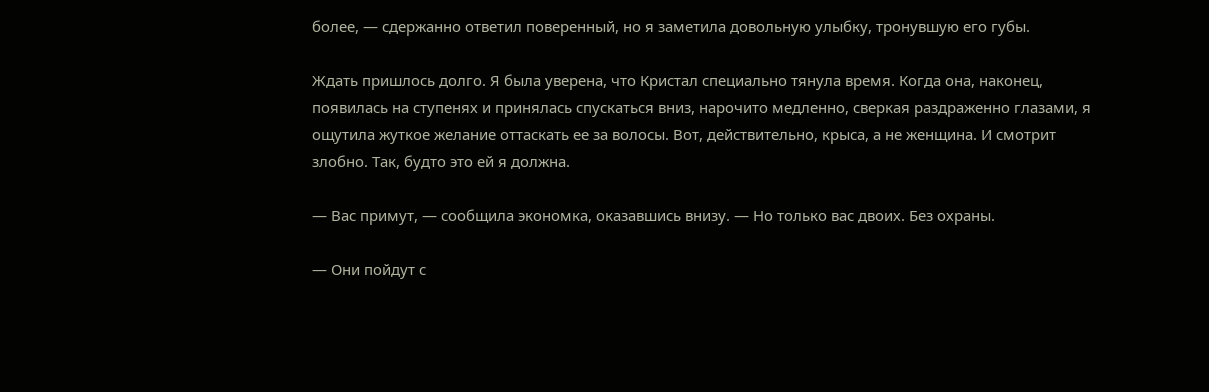более, — сдержанно ответил поверенный, но я заметила довольную улыбку, тронувшую его губы.

Ждать пришлось долго. Я была уверена, что Кристал специально тянула время. Когда она, наконец, появилась на ступенях и принялась спускаться вниз, нарочито медленно, сверкая раздраженно глазами, я ощутила жуткое желание оттаскать ее за волосы. Вот, действительно, крыса, а не женщина. И смотрит злобно. Так, будто это ей я должна.

— Вас примут, — сообщила экономка, оказавшись внизу. — Но только вас двоих. Без охраны.

— Они пойдут с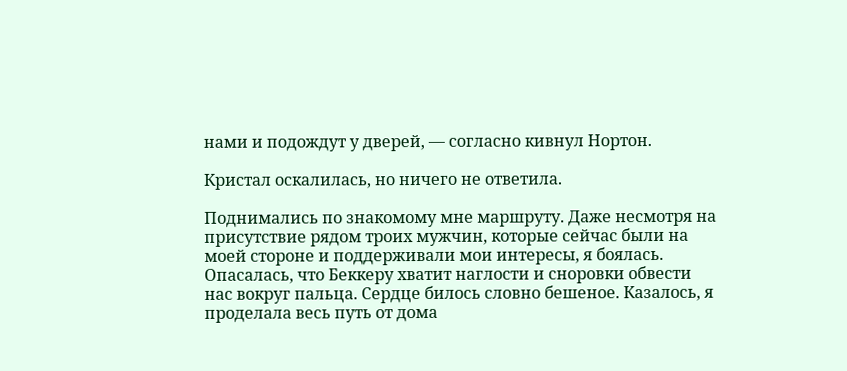нами и подождут у дверей, — согласно кивнул Нортон.

Кристал оскалилась, но ничего не ответила.

Поднимались по знакомому мне маршруту. Даже несмотря на присутствие рядом троих мужчин, которые сейчас были на моей стороне и поддерживали мои интересы, я боялась. Опасалась, что Беккеру хватит наглости и сноровки обвести нас вокруг пальца. Сердце билось словно бешеное. Казалось, я проделала весь путь от дома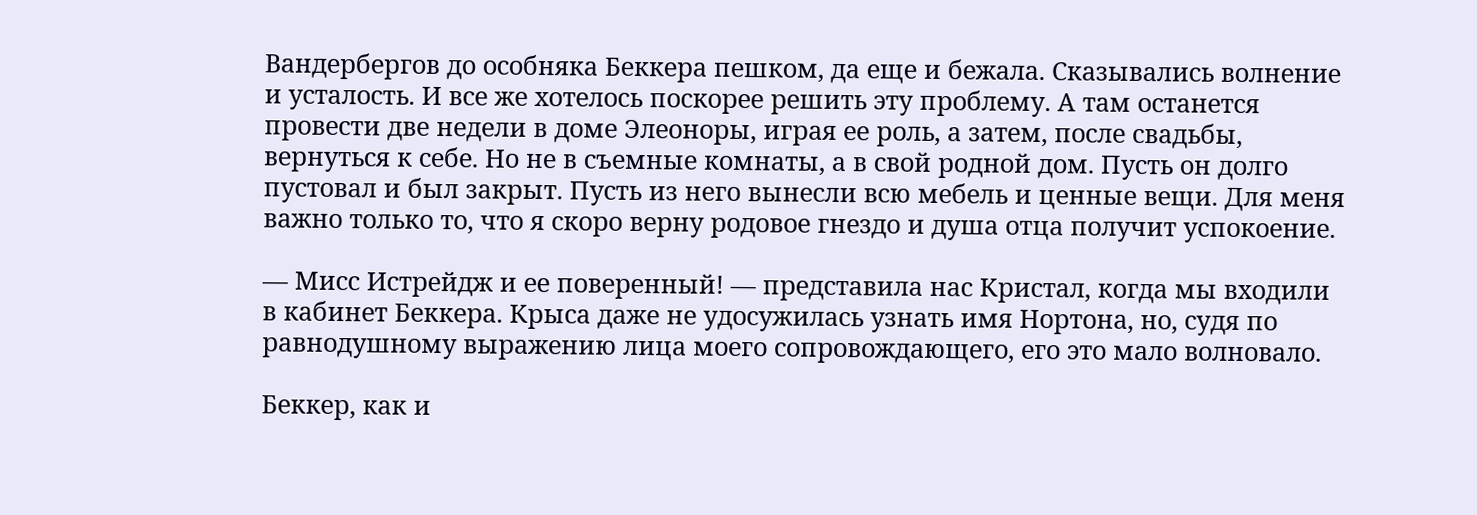Вандербергов до особняка Беккера пешком, да еще и бежала. Сказывались волнение и усталость. И все же хотелось поскорее решить эту проблему. А там останется провести две недели в доме Элеоноры, играя ее роль, а затем, после свадьбы, вернуться к себе. Но не в съемные комнаты, а в свой родной дом. Пусть он долго пустовал и был закрыт. Пусть из него вынесли всю мебель и ценные вещи. Для меня важно только то, что я скоро верну родовое гнездо и душа отца получит успокоение.

— Мисс Истрейдж и ее поверенный! — представила нас Кристал, когда мы входили в кабинет Беккера. Крыса даже не удосужилась узнать имя Нортона, но, судя по равнодушному выражению лица моего сопровождающего, его это мало волновало.

Беккер, как и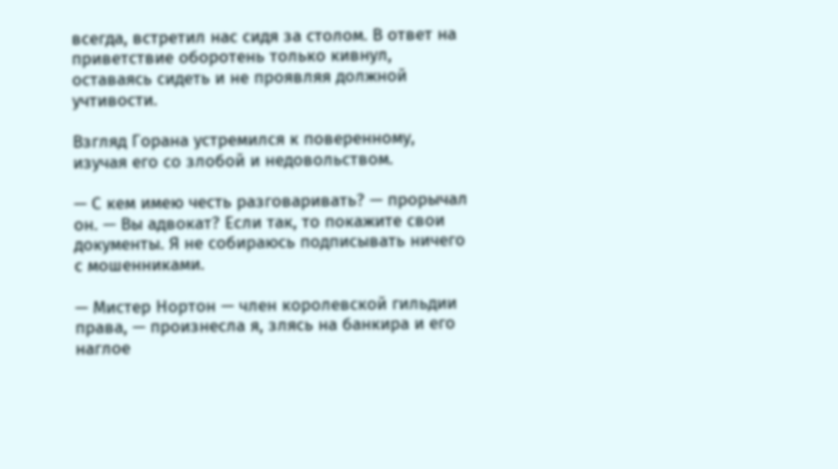всегда, встретил нас сидя за столом. В ответ на приветствие оборотень только кивнул, оставаясь сидеть и не проявляя должной учтивости.

Взгляд Горана устремился к поверенному, изучая его со злобой и недовольством.

— С кем имею честь разговаривать? — прорычал он. — Вы адвокат? Если так, то покажите свои документы. Я не собираюсь подписывать ничего с мошенниками.

— Мистер Нортон — член королевской гильдии права, — произнесла я, злясь на банкира и его наглое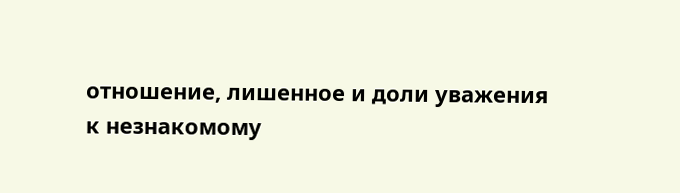отношение, лишенное и доли уважения к незнакомому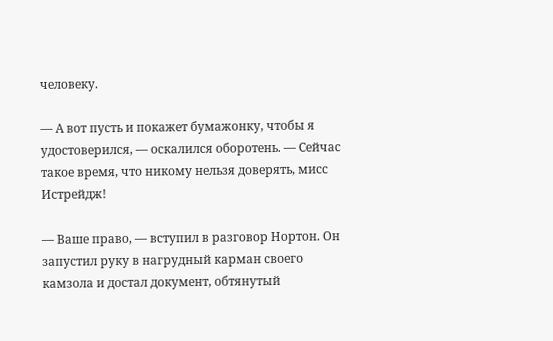человеку.

— А вот пусть и покажет бумажонку, чтобы я удостоверился, — оскалился оборотень. — Сейчас такое время, что никому нельзя доверять, мисс Истрейдж!

— Ваше право, — вступил в разговор Нортон. Он запустил руку в нагрудный карман своего камзола и достал документ, обтянутый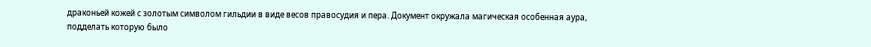драконьей кожей с золотым символом гильдии в виде весов правосудия и пера. Документ окружала магическая особенная аура, подделать которую было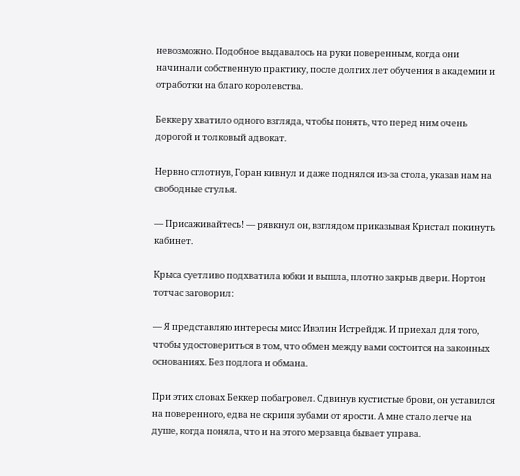невозможно. Подобное выдавалось на руки поверенным, когда они начинали собственную практику, после долгих лет обучения в академии и отработки на благо королевства.

Беккеру хватило одного взгляда, чтобы понять, что перед ним очень дорогой и толковый адвокат.

Нервно сглотнув, Горан кивнул и даже поднялся из-за стола, указав нам на свободные стулья.

— Присаживайтесь! — рявкнул он, взглядом приказывая Кристал покинуть кабинет.

Крыса суетливо подхватила юбки и вышла, плотно закрыв двери. Нортон тотчас заговорил:

— Я представляю интересы мисс Ивэлин Истрейдж. И приехал для того, чтобы удостовериться в том, что обмен между вами состоится на законных основаниях. Без подлога и обмана.

При этих словах Беккер побагровел. Сдвинув кустистые брови, он уставился на поверенного, едва не скрипя зубами от ярости. А мне стало легче на душе, когда поняла, что и на этого мерзавца бывает управа.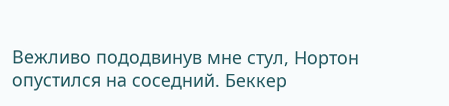Вежливо пододвинув мне стул, Нортон опустился на соседний. Беккер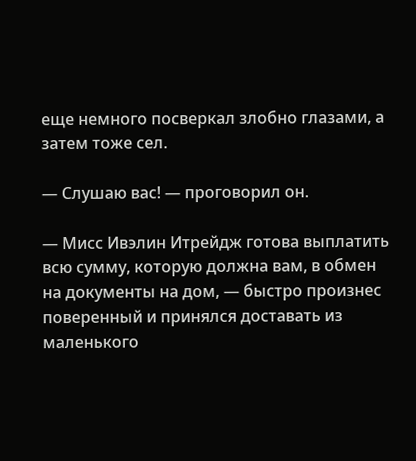еще немного посверкал злобно глазами, а затем тоже сел.

— Слушаю вас! — проговорил он.

— Мисс Ивэлин Итрейдж готова выплатить всю сумму, которую должна вам, в обмен на документы на дом, — быстро произнес поверенный и принялся доставать из маленького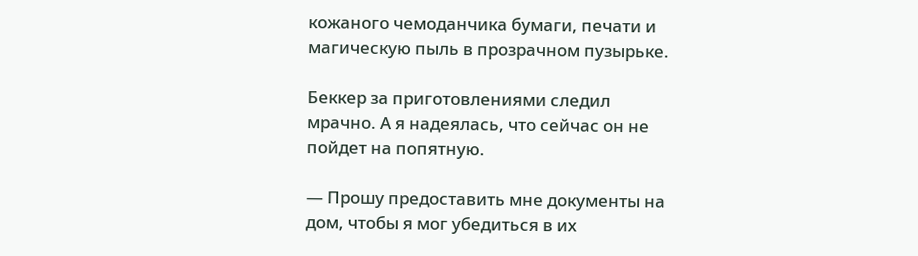кожаного чемоданчика бумаги, печати и магическую пыль в прозрачном пузырьке.

Беккер за приготовлениями следил мрачно. А я надеялась, что сейчас он не пойдет на попятную.

— Прошу предоставить мне документы на дом, чтобы я мог убедиться в их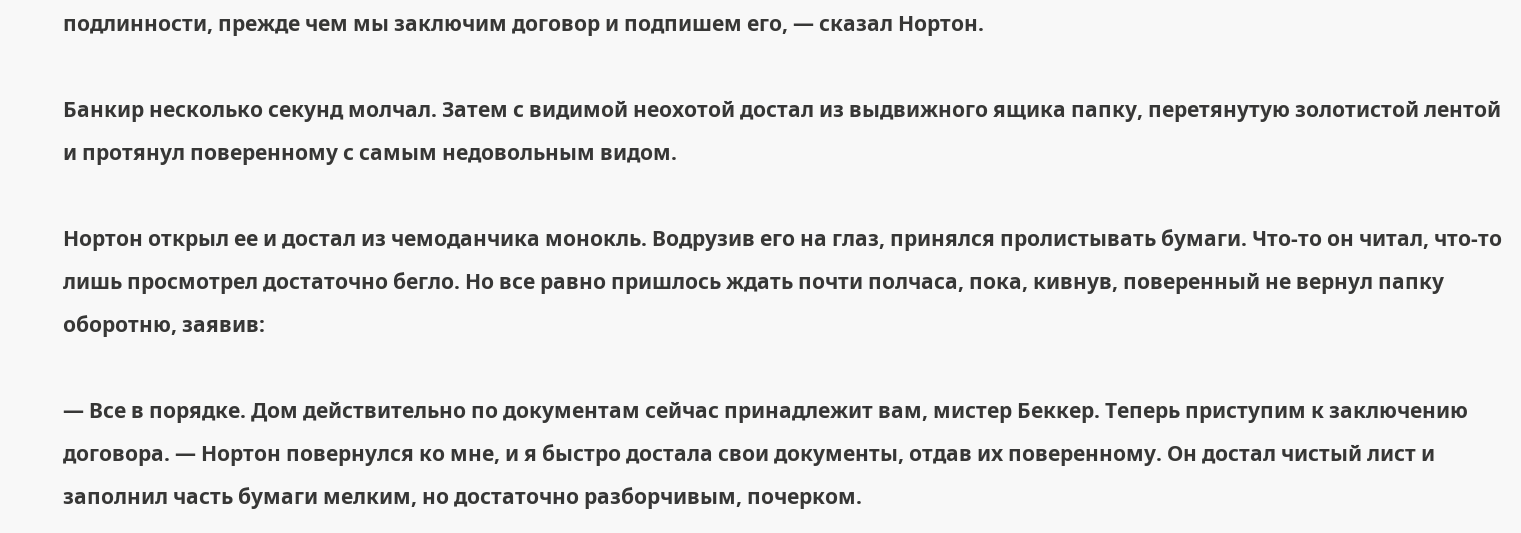подлинности, прежде чем мы заключим договор и подпишем его, — сказал Нортон.

Банкир несколько секунд молчал. Затем с видимой неохотой достал из выдвижного ящика папку, перетянутую золотистой лентой и протянул поверенному с самым недовольным видом.

Нортон открыл ее и достал из чемоданчика монокль. Водрузив его на глаз, принялся пролистывать бумаги. Что-то он читал, что-то лишь просмотрел достаточно бегло. Но все равно пришлось ждать почти полчаса, пока, кивнув, поверенный не вернул папку оборотню, заявив:

— Все в порядке. Дом действительно по документам сейчас принадлежит вам, мистер Беккер. Теперь приступим к заключению договора. — Нортон повернулся ко мне, и я быстро достала свои документы, отдав их поверенному. Он достал чистый лист и заполнил часть бумаги мелким, но достаточно разборчивым, почерком.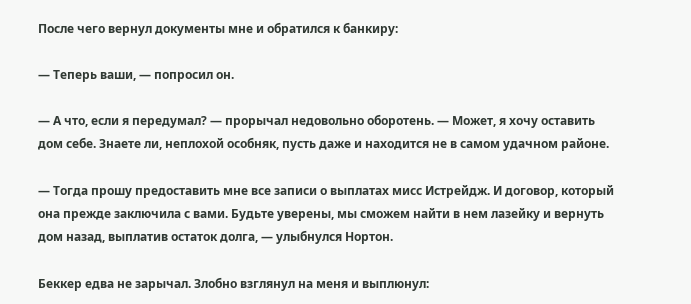После чего вернул документы мне и обратился к банкиру:

— Теперь ваши, — попросил он.

— А что, если я передумал? — прорычал недовольно оборотень. — Может, я хочу оставить дом себе. Знаете ли, неплохой особняк, пусть даже и находится не в самом удачном районе.

— Тогда прошу предоставить мне все записи о выплатах мисс Истрейдж. И договор, который она прежде заключила с вами. Будьте уверены, мы сможем найти в нем лазейку и вернуть дом назад, выплатив остаток долга, — улыбнулся Нортон.

Беккер едва не зарычал. Злобно взглянул на меня и выплюнул: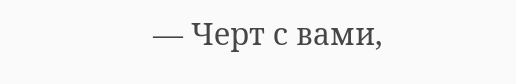— Черт с вами,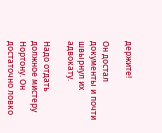держите!

Он достал документы и почти швырнул их адвокату.

Надо отдать должное мистеру Нортону. Он достаточно ловко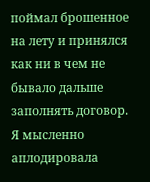поймал брошенное на лету и принялся как ни в чем не бывало дальше заполнять договор. Я мысленно аплодировала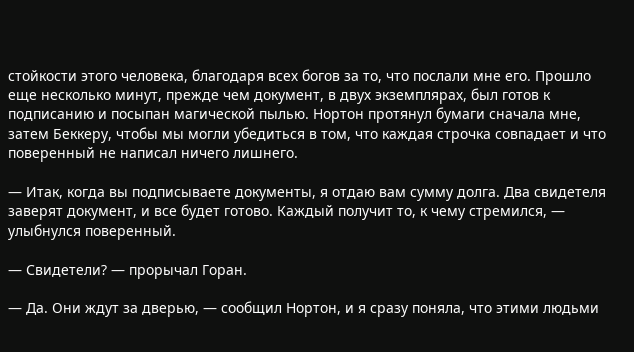стойкости этого человека, благодаря всех богов за то, что послали мне его. Прошло еще несколько минут, прежде чем документ, в двух экземплярах, был готов к подписанию и посыпан магической пылью. Нортон протянул бумаги сначала мне, затем Беккеру, чтобы мы могли убедиться в том, что каждая строчка совпадает и что поверенный не написал ничего лишнего.

— Итак, когда вы подписываете документы, я отдаю вам сумму долга. Два свидетеля заверят документ, и все будет готово. Каждый получит то, к чему стремился, — улыбнулся поверенный.

— Свидетели? — прорычал Горан.

— Да. Они ждут за дверью, — сообщил Нортон, и я сразу поняла, что этими людьми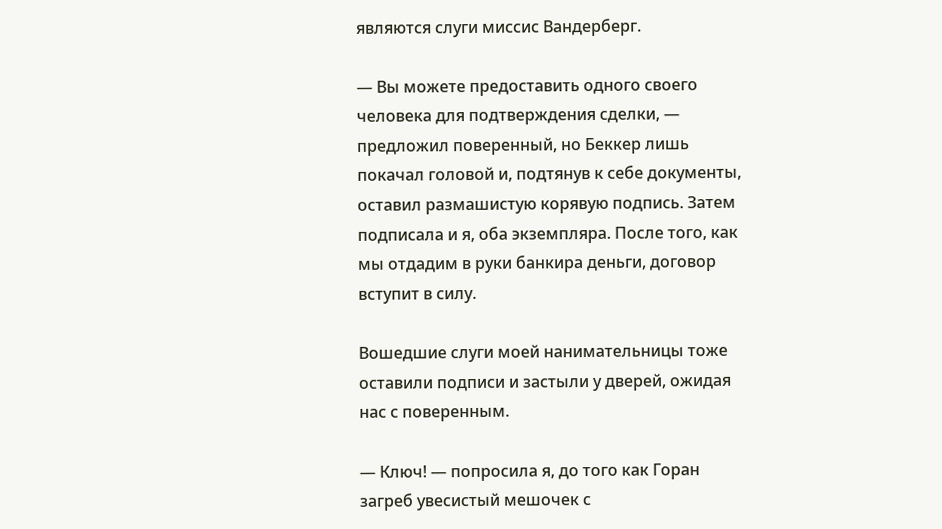являются слуги миссис Вандерберг.

— Вы можете предоставить одного своего человека для подтверждения сделки, — предложил поверенный, но Беккер лишь покачал головой и, подтянув к себе документы, оставил размашистую корявую подпись. Затем подписала и я, оба экземпляра. После того, как мы отдадим в руки банкира деньги, договор вступит в силу.

Вошедшие слуги моей нанимательницы тоже оставили подписи и застыли у дверей, ожидая нас с поверенным.

— Ключ! — попросила я, до того как Горан загреб увесистый мешочек с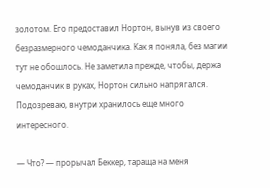золотом. Его предоставил Нортон, вынув из своего безразмерного чемоданчика. Как я поняла, без магии тут не обошлось. Не заметила прежде, чтобы, держа чемоданчик в руках, Нортон сильно напрягался. Подозреваю, внутри хранилось еще много интересного.

— Что? — прорычал Беккер, тараща на меня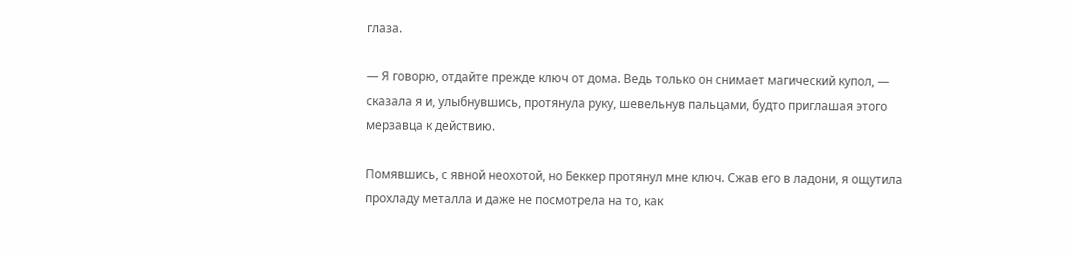глаза.

— Я говорю, отдайте прежде ключ от дома. Ведь только он снимает магический купол, — сказала я и, улыбнувшись, протянула руку, шевельнув пальцами, будто приглашая этого мерзавца к действию.

Помявшись, с явной неохотой, но Беккер протянул мне ключ. Сжав его в ладони, я ощутила прохладу металла и даже не посмотрела на то, как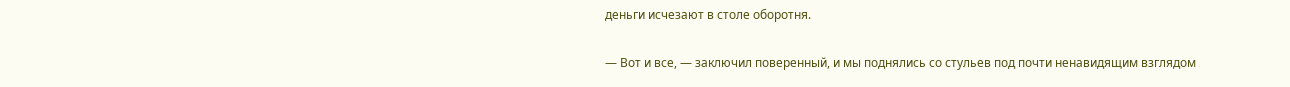деньги исчезают в столе оборотня.

— Вот и все, — заключил поверенный, и мы поднялись со стульев под почти ненавидящим взглядом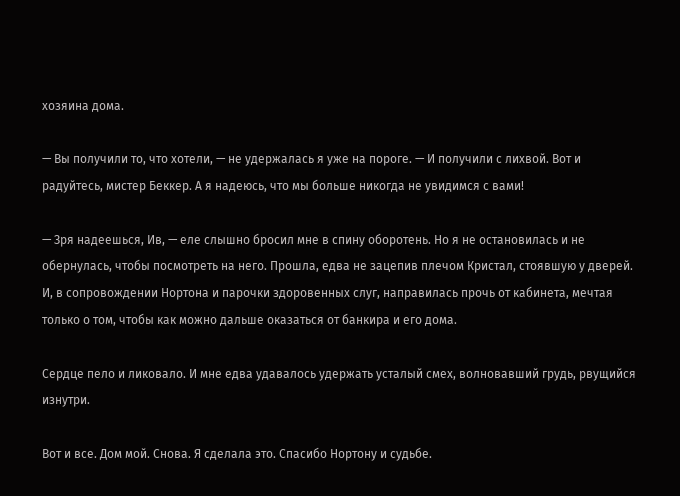хозяина дома.

— Вы получили то, что хотели, — не удержалась я уже на пороге. — И получили с лихвой. Вот и радуйтесь, мистер Беккер. А я надеюсь, что мы больше никогда не увидимся с вами!

— Зря надеешься, Ив, — еле слышно бросил мне в спину оборотень. Но я не остановилась и не обернулась, чтобы посмотреть на него. Прошла, едва не зацепив плечом Кристал, стоявшую у дверей. И, в сопровождении Нортона и парочки здоровенных слуг, направилась прочь от кабинета, мечтая только о том, чтобы как можно дальше оказаться от банкира и его дома.

Сердце пело и ликовало. И мне едва удавалось удержать усталый смех, волновавший грудь, рвущийся изнутри.

Вот и все. Дом мой. Снова. Я сделала это. Спасибо Нортону и судьбе.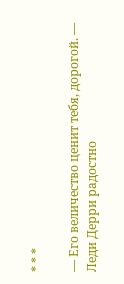* * *

— Его величество ценит тебя, дорогой. — Леди Дерри радостно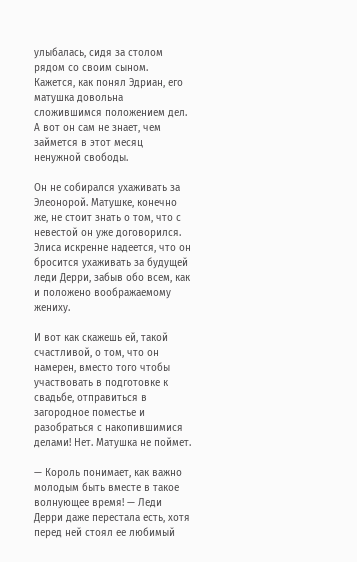улыбалась, сидя за столом рядом со своим сыном. Кажется, как понял Эдриан, его матушка довольна сложившимся положением дел. А вот он сам не знает, чем займется в этот месяц ненужной свободы.

Он не собирался ухаживать за Элеонорой. Матушке, конечно же, не стоит знать о том, что с невестой он уже договорился. Элиса искренне надеется, что он бросится ухаживать за будущей леди Дерри, забыв обо всем, как и положено воображаемому жениху.

И вот как скажешь ей, такой счастливой, о том, что он намерен, вместо того чтобы участвовать в подготовке к свадьбе, отправиться в загородное поместье и разобраться с накопившимися делами! Нет. Матушка не поймет.

— Король понимает, как важно молодым быть вместе в такое волнующее время! — Леди Дерри даже перестала есть, хотя перед ней стоял ее любимый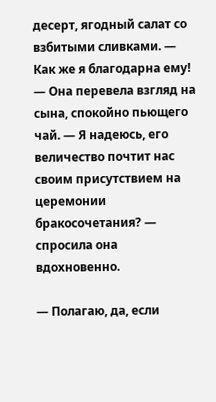десерт, ягодный салат со взбитыми сливками. — Как же я благодарна ему! — Она перевела взгляд на сына, спокойно пьющего чай. — Я надеюсь, его величество почтит нас своим присутствием на церемонии бракосочетания? — спросила она вдохновенно.

— Полагаю, да, если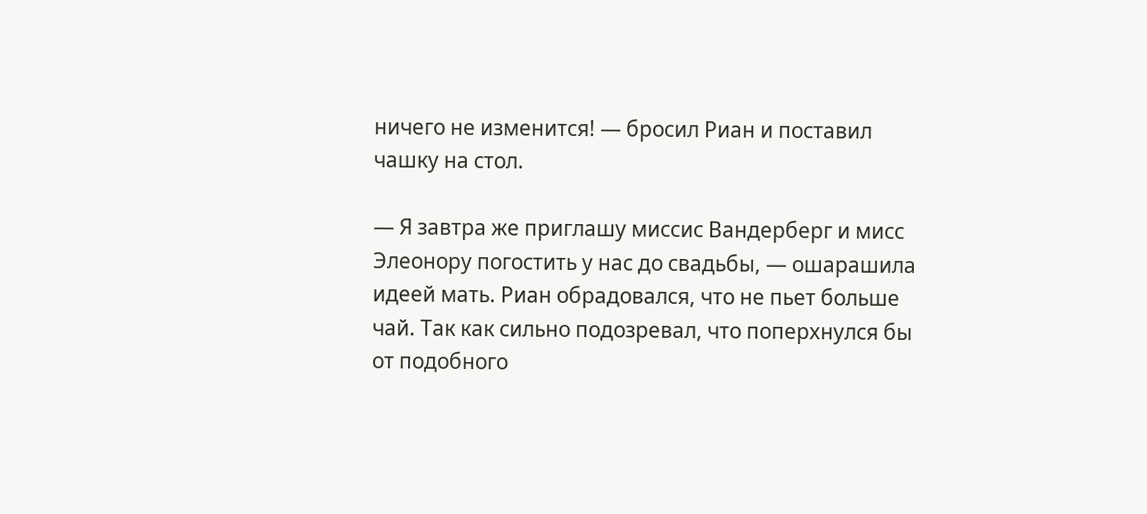ничего не изменится! — бросил Риан и поставил чашку на стол.

— Я завтра же приглашу миссис Вандерберг и мисс Элеонору погостить у нас до свадьбы, — ошарашила идеей мать. Риан обрадовался, что не пьет больше чай. Так как сильно подозревал, что поперхнулся бы от подобного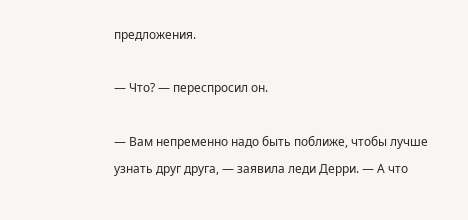предложения.

— Что? — переспросил он.

— Вам непременно надо быть поближе, чтобы лучше узнать друг друга, — заявила леди Дерри. — А что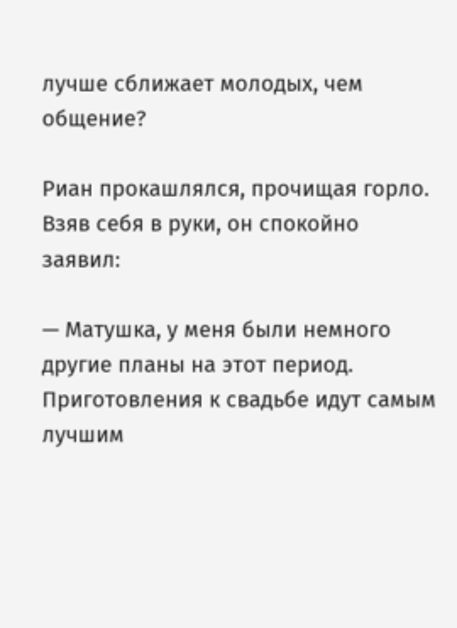лучше сближает молодых, чем общение?

Риан прокашлялся, прочищая горло. Взяв себя в руки, он спокойно заявил:

— Матушка, у меня были немного другие планы на этот период. Приготовления к свадьбе идут самым лучшим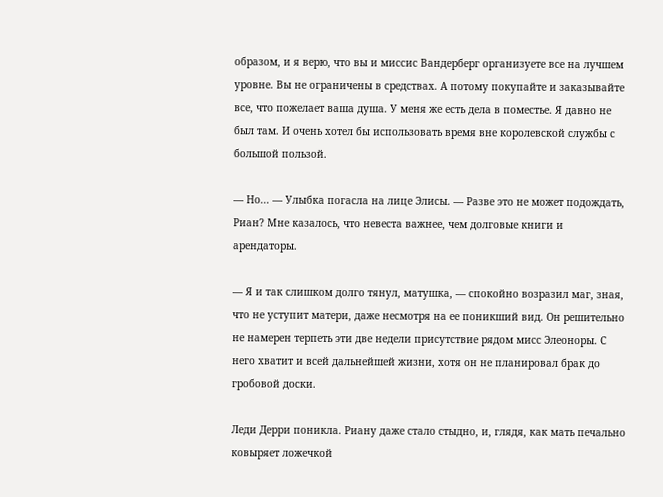образом, и я верю, что вы и миссис Вандерберг организуете все на лучшем уровне. Вы не ограничены в средствах. А потому покупайте и заказывайте все, что пожелает ваша душа. У меня же есть дела в поместье. Я давно не был там. И очень хотел бы использовать время вне королевской службы с большой пользой.

— Но... — Улыбка погасла на лице Элисы. — Разве это не может подождать, Риан? Мне казалось, что невеста важнее, чем долговые книги и арендаторы.

— Я и так слишком долго тянул, матушка, — спокойно возразил маг, зная, что не уступит матери, даже несмотря на ее поникший вид. Он решительно не намерен терпеть эти две недели присутствие рядом мисс Элеоноры. С него хватит и всей дальнейшей жизни, хотя он не планировал брак до гробовой доски.

Леди Дерри поникла. Риану даже стало стыдно, и, глядя, как мать печально ковыряет ложечкой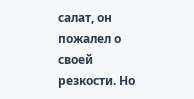салат, он пожалел о своей резкости. Но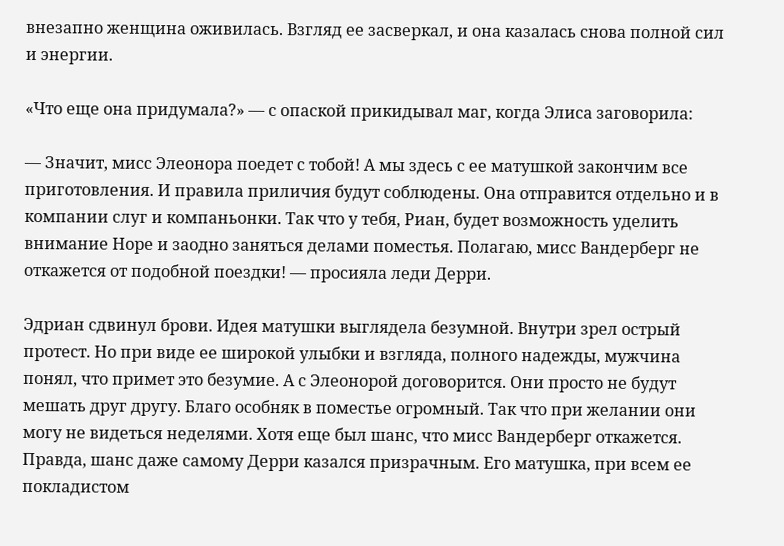внезапно женщина оживилась. Взгляд ее засверкал, и она казалась снова полной сил и энергии.

«Что еще она придумала?» — с опаской прикидывал маг, когда Элиса заговорила:

— Значит, мисс Элеонора поедет с тобой! А мы здесь с ее матушкой закончим все приготовления. И правила приличия будут соблюдены. Она отправится отдельно и в компании слуг и компаньонки. Так что у тебя, Риан, будет возможность уделить внимание Норе и заодно заняться делами поместья. Полагаю, мисс Вандерберг не откажется от подобной поездки! — просияла леди Дерри.

Эдриан сдвинул брови. Идея матушки выглядела безумной. Внутри зрел острый протест. Но при виде ее широкой улыбки и взгляда, полного надежды, мужчина понял, что примет это безумие. А с Элеонорой договорится. Они просто не будут мешать друг другу. Благо особняк в поместье огромный. Так что при желании они могу не видеться неделями. Хотя еще был шанс, что мисс Вандерберг откажется. Правда, шанс даже самому Дерри казался призрачным. Его матушка, при всем ее покладистом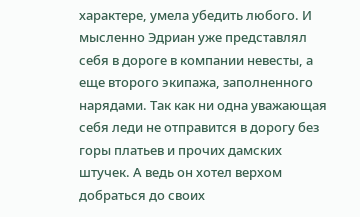характере, умела убедить любого. И мысленно Эдриан уже представлял себя в дороге в компании невесты, а еще второго экипажа, заполненного нарядами. Так как ни одна уважающая себя леди не отправится в дорогу без горы платьев и прочих дамских штучек. А ведь он хотел верхом добраться до своих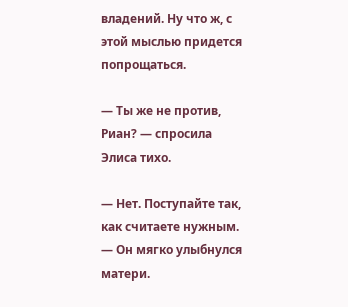владений. Ну что ж, с этой мыслью придется попрощаться.

— Ты же не против, Риан? — спросила Элиса тихо.

— Нет. Поступайте так, как считаете нужным. — Он мягко улыбнулся матери.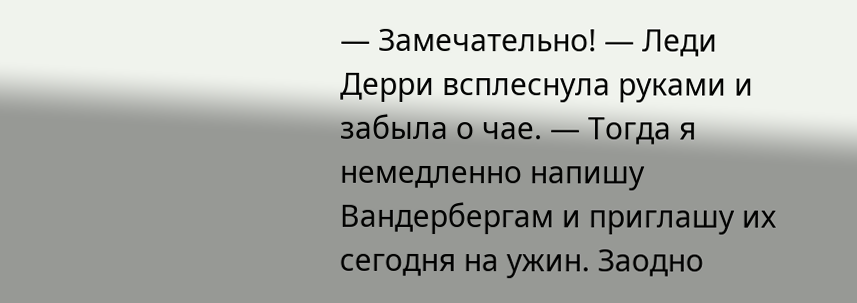— Замечательно! — Леди Дерри всплеснула руками и забыла о чае. — Тогда я немедленно напишу Вандербергам и приглашу их сегодня на ужин. Заодно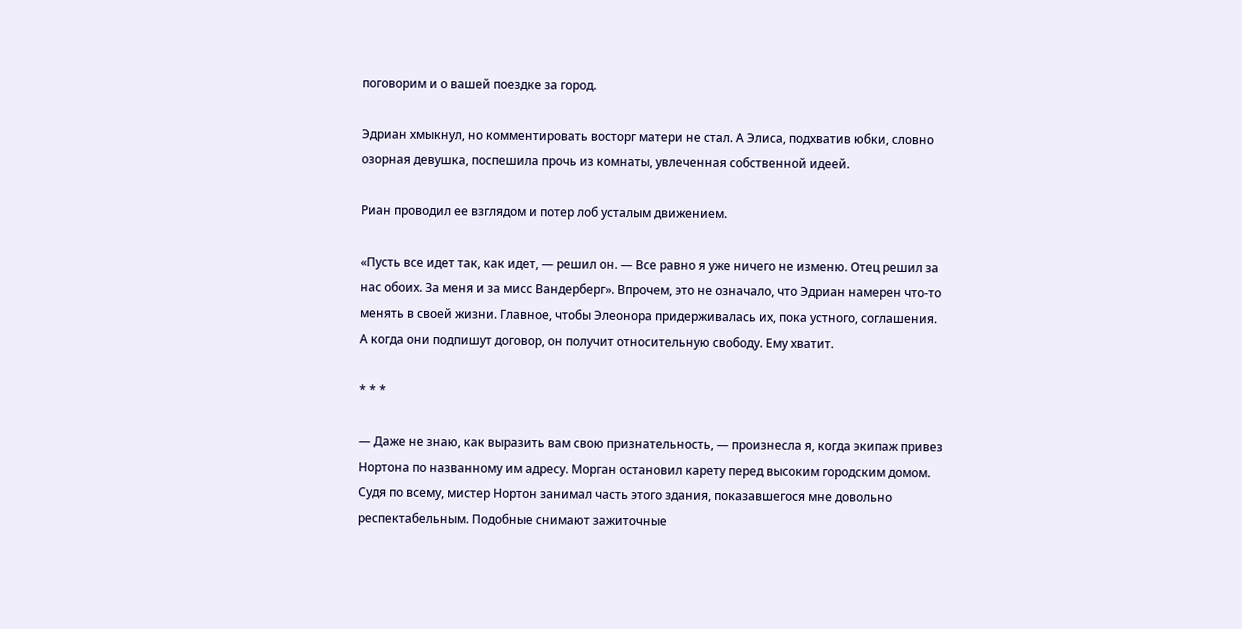поговорим и о вашей поездке за город.

Эдриан хмыкнул, но комментировать восторг матери не стал. А Элиса, подхватив юбки, словно озорная девушка, поспешила прочь из комнаты, увлеченная собственной идеей.

Риан проводил ее взглядом и потер лоб усталым движением.

«Пусть все идет так, как идет, — решил он. — Все равно я уже ничего не изменю. Отец решил за нас обоих. За меня и за мисс Вандерберг». Впрочем, это не означало, что Эдриан намерен что-то менять в своей жизни. Главное, чтобы Элеонора придерживалась их, пока устного, соглашения. А когда они подпишут договор, он получит относительную свободу. Ему хватит.

* * *

— Даже не знаю, как выразить вам свою признательность, — произнесла я, когда экипаж привез Нортона по названному им адресу. Морган остановил карету перед высоким городским домом. Судя по всему, мистер Нортон занимал часть этого здания, показавшегося мне довольно респектабельным. Подобные снимают зажиточные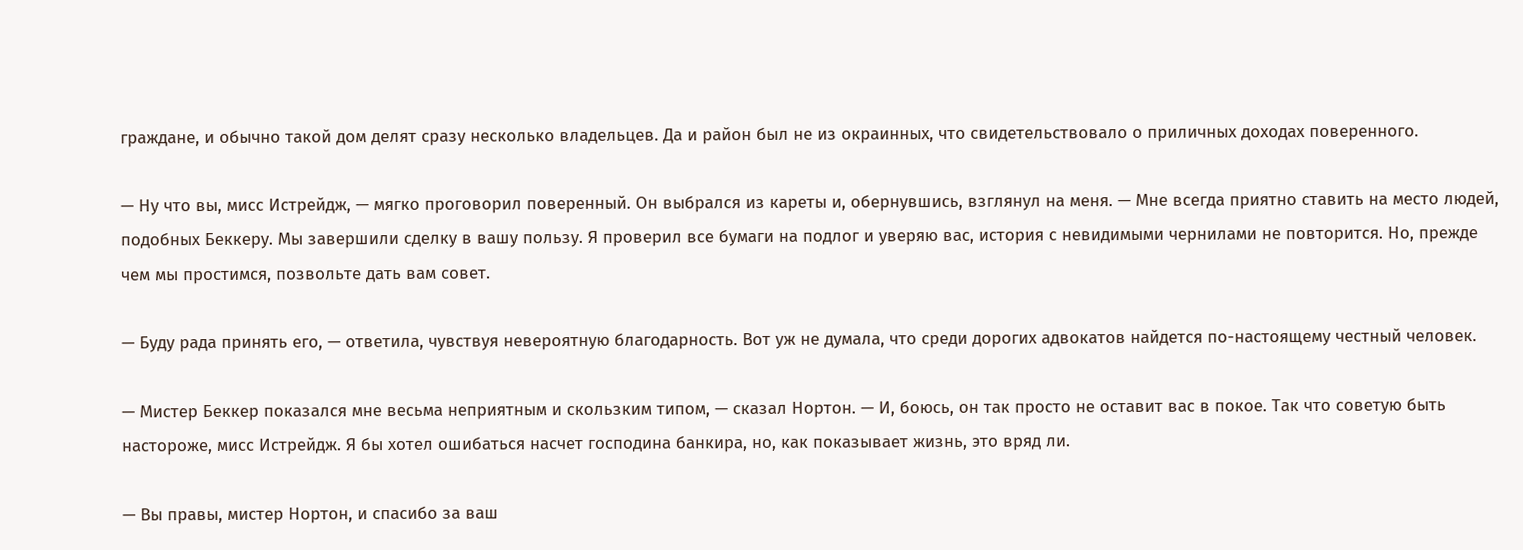граждане, и обычно такой дом делят сразу несколько владельцев. Да и район был не из окраинных, что свидетельствовало о приличных доходах поверенного.

— Ну что вы, мисс Истрейдж, — мягко проговорил поверенный. Он выбрался из кареты и, обернувшись, взглянул на меня. — Мне всегда приятно ставить на место людей, подобных Беккеру. Мы завершили сделку в вашу пользу. Я проверил все бумаги на подлог и уверяю вас, история с невидимыми чернилами не повторится. Но, прежде чем мы простимся, позвольте дать вам совет.

— Буду рада принять его, — ответила, чувствуя невероятную благодарность. Вот уж не думала, что среди дорогих адвокатов найдется по-настоящему честный человек.

— Мистер Беккер показался мне весьма неприятным и скользким типом, — сказал Нортон. — И, боюсь, он так просто не оставит вас в покое. Так что советую быть настороже, мисс Истрейдж. Я бы хотел ошибаться насчет господина банкира, но, как показывает жизнь, это вряд ли.

— Вы правы, мистер Нортон, и спасибо за ваш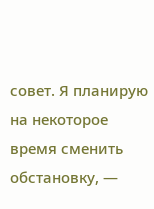совет. Я планирую на некоторое время сменить обстановку, —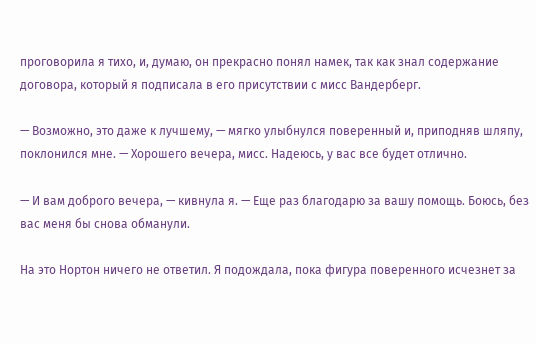проговорила я тихо, и, думаю, он прекрасно понял намек, так как знал содержание договора, который я подписала в его присутствии с мисс Вандерберг.

— Возможно, это даже к лучшему, — мягко улыбнулся поверенный и, приподняв шляпу, поклонился мне. — Хорошего вечера, мисс. Надеюсь, у вас все будет отлично.

— И вам доброго вечера, — кивнула я. — Еще раз благодарю за вашу помощь. Боюсь, без вас меня бы снова обманули.

На это Нортон ничего не ответил. Я подождала, пока фигура поверенного исчезнет за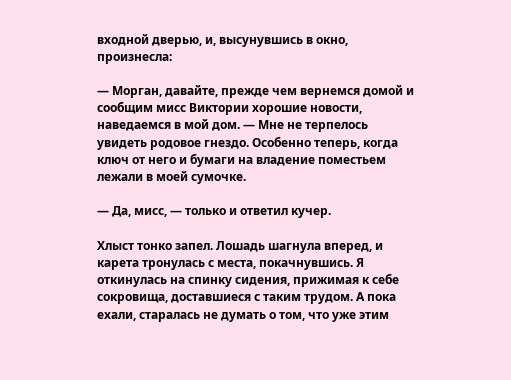входной дверью, и, высунувшись в окно, произнесла:

— Морган, давайте, прежде чем вернемся домой и сообщим мисс Виктории хорошие новости, наведаемся в мой дом. — Мне не терпелось увидеть родовое гнездо. Особенно теперь, когда ключ от него и бумаги на владение поместьем лежали в моей сумочке.

— Да, мисс, — только и ответил кучер.

Хлыст тонко запел. Лошадь шагнула вперед, и карета тронулась с места, покачнувшись. Я откинулась на спинку сидения, прижимая к себе сокровища, доставшиеся с таким трудом. А пока ехали, старалась не думать о том, что уже этим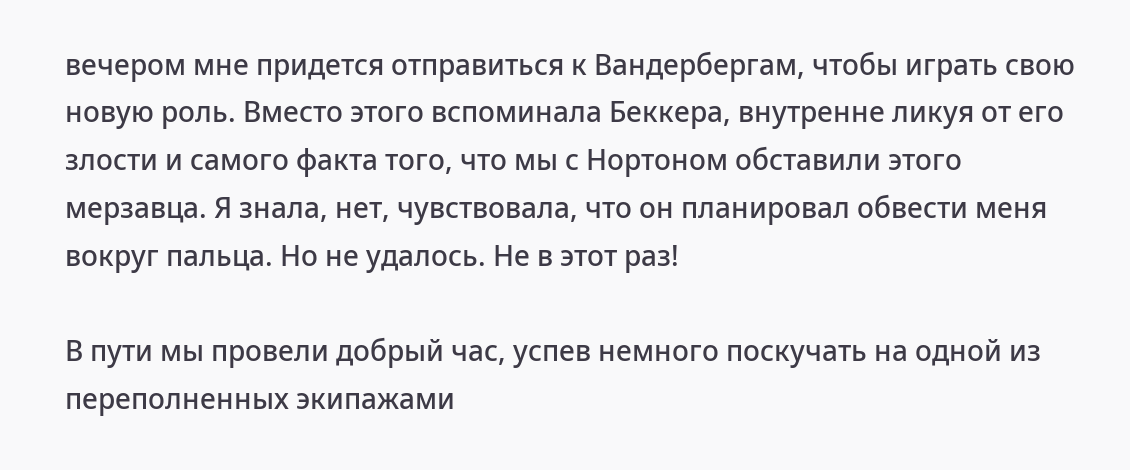вечером мне придется отправиться к Вандербергам, чтобы играть свою новую роль. Вместо этого вспоминала Беккера, внутренне ликуя от его злости и самого факта того, что мы с Нортоном обставили этого мерзавца. Я знала, нет, чувствовала, что он планировал обвести меня вокруг пальца. Но не удалось. Не в этот раз!

В пути мы провели добрый час, успев немного поскучать на одной из переполненных экипажами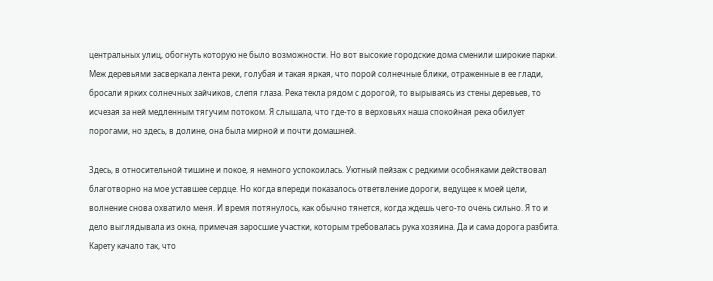центральных улиц, обогнуть которую не было возможности. Но вот высокие городские дома сменили широкие парки. Меж деревьями засверкала лента реки, голубая и такая яркая, что порой солнечные блики, отраженные в ее глади, бросали ярких солнечных зайчиков, слепя глаза. Река текла рядом с дорогой, то вырываясь из стены деревьев, то исчезая за ней медленным тягучим потоком. Я слышала, что где-то в верховьях наша спокойная река обилует порогами, но здесь, в долине, она была мирной и почти домашней.

Здесь, в относительной тишине и покое, я немного успокоилась. Уютный пейзаж с редкими особняками действовал благотворно на мое уставшее сердце. Но когда впереди показалось ответвление дороги, ведущее к моей цели, волнение снова охватило меня. И время потянулось, как обычно тянется, когда ждешь чего-то очень сильно. Я то и дело выглядывала из окна, примечая заросшие участки, которым требовалась рука хозяина. Да и сама дорога разбита. Карету качало так, что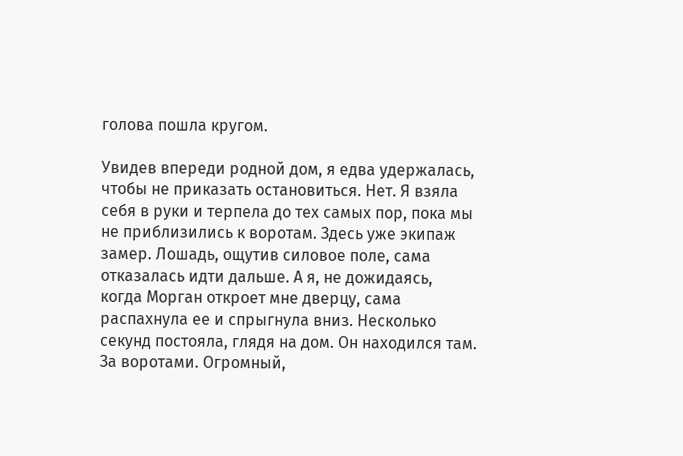голова пошла кругом.

Увидев впереди родной дом, я едва удержалась, чтобы не приказать остановиться. Нет. Я взяла себя в руки и терпела до тех самых пор, пока мы не приблизились к воротам. Здесь уже экипаж замер. Лошадь, ощутив силовое поле, сама отказалась идти дальше. А я, не дожидаясь, когда Морган откроет мне дверцу, сама распахнула ее и спрыгнула вниз. Несколько секунд постояла, глядя на дом. Он находился там. За воротами. Огромный,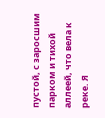пустой, с заросшим парком и тихой аллеей, что вела к реке. Я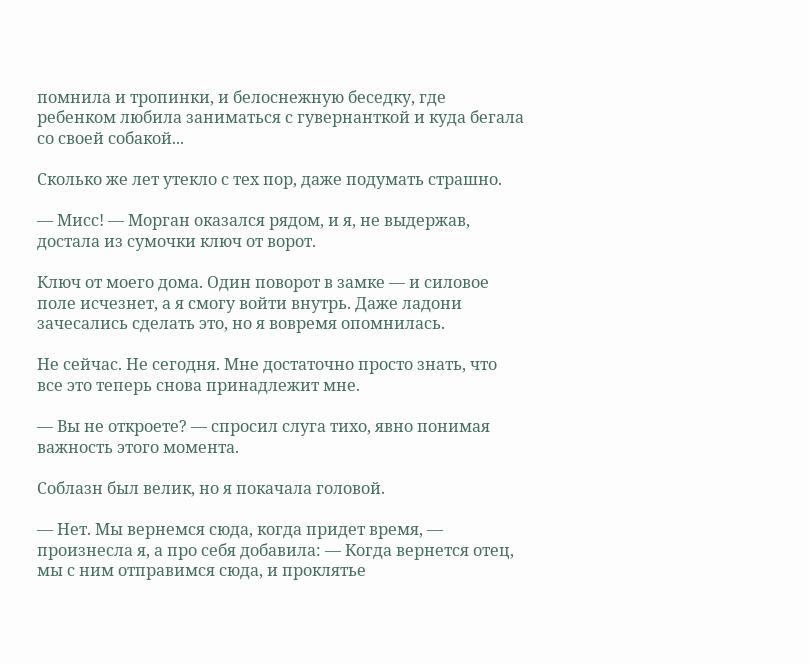помнила и тропинки, и белоснежную беседку, где ребенком любила заниматься с гувернанткой и куда бегала со своей собакой...

Сколько же лет утекло с тех пор, даже подумать страшно.

— Мисс! — Морган оказался рядом, и я, не выдержав, достала из сумочки ключ от ворот.

Ключ от моего дома. Один поворот в замке — и силовое поле исчезнет, а я смогу войти внутрь. Даже ладони зачесались сделать это, но я вовремя опомнилась.

Не сейчас. Не сегодня. Мне достаточно просто знать, что все это теперь снова принадлежит мне.

— Вы не откроете? — спросил слуга тихо, явно понимая важность этого момента.

Соблазн был велик, но я покачала головой.

— Нет. Мы вернемся сюда, когда придет время, — произнесла я, а про себя добавила: — Когда вернется отец, мы с ним отправимся сюда, и проклятье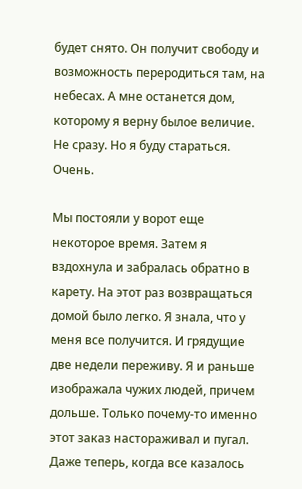будет снято. Он получит свободу и возможность переродиться там, на небесах. А мне останется дом, которому я верну былое величие. Не сразу. Но я буду стараться. Очень.

Мы постояли у ворот еще некоторое время. Затем я вздохнула и забралась обратно в карету. На этот раз возвращаться домой было легко. Я знала, что у меня все получится. И грядущие две недели переживу. Я и раньше изображала чужих людей, причем дольше. Только почему-то именно этот заказ настораживал и пугал. Даже теперь, когда все казалось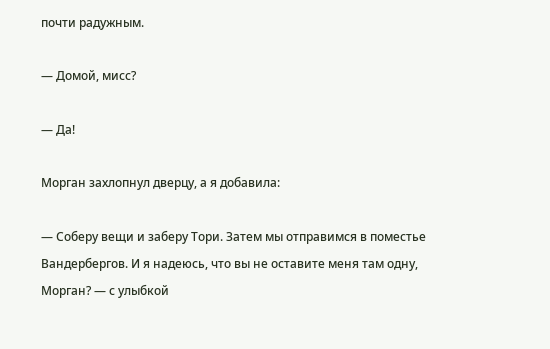почти радужным.

— Домой, мисс?

— Да!

Морган захлопнул дверцу, а я добавила:

— Соберу вещи и заберу Тори. Затем мы отправимся в поместье Вандербергов. И я надеюсь, что вы не оставите меня там одну, Морган? — с улыбкой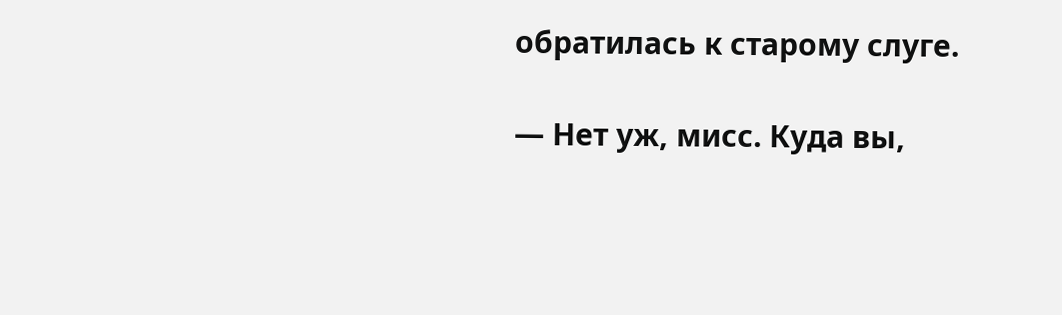обратилась к старому слуге.

— Нет уж, мисс. Куда вы,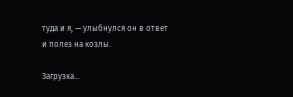туда и я, — улыбнулся он в ответ и полез на козлы.

Загрузка...